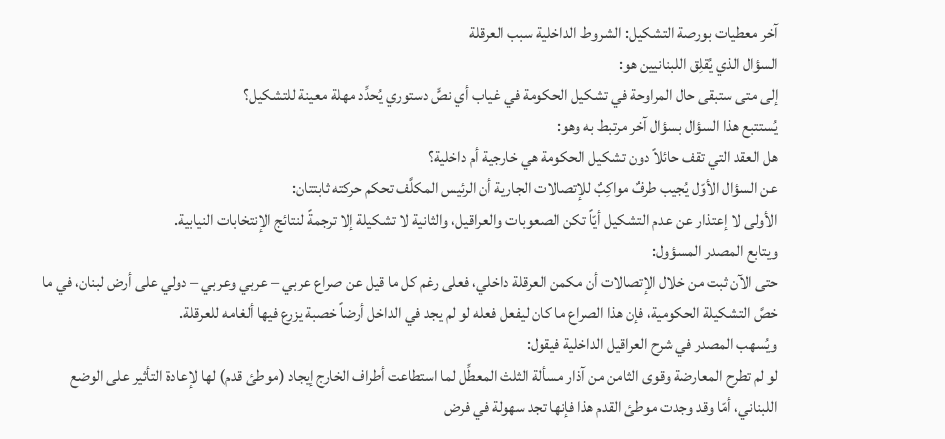آخر معطيات بورصة التشكيل: الشروط الداخلية سبب العرقلة
السؤال الذي يُقلِق اللبنانيين هو:
إلى متى ستبقى حال المراوحة في تشكيل الحكومة في غياب أي نصٍّ دستوري يُحدِّد مهلة معينة للتشكيل؟
يُستتبع هذا السؤال بسؤال آخر مرتبط به وهو:
هل العقد التي تقف حائلاً دون تشكيل الحكومة هي خارجية أم داخلية؟
عن السؤال الأوّل يُجيب طرفٌ مواكِبٌ للإتصالات الجارية أن الرئيس المكلَّف تحكم حركته ثابتتان:
الأولى لا إعتذار عن عدم التشكيل أيّاً تكن الصعوبات والعراقيل، والثانية لا تشكيلة إلا ترجمةً لنتائج الإنتخابات النيابية.
ويتابع المصدر المسؤول:
حتى الآن ثبت من خلال الإتصالات أن مكمن العرقلة داخلي، فعلى رغم كل ما قيل عن صراع عربي – عربي وعربي – دولي على أرض لبنان، في ما خصَّ التشكيلة الحكومية، فإن هذا الصراع ما كان ليفعل فعله لو لم يجد في الداخل أرضاً خصبة يزرع فيها ألغامه للعرقلة.
ويُسهب المصدر في شرح العراقيل الداخلية فيقول:
لو لم تطرح المعارضة وقوى الثامن من آذار مسألة الثلث المعطِّل لما استطاعت أطراف الخارج إيجاد (موطئ قدم) لها لإعادة التأثير على الوضع اللبناني، أمّا وقد وجدت موطئ القدم هذا فإنها تجد سهولة في فرض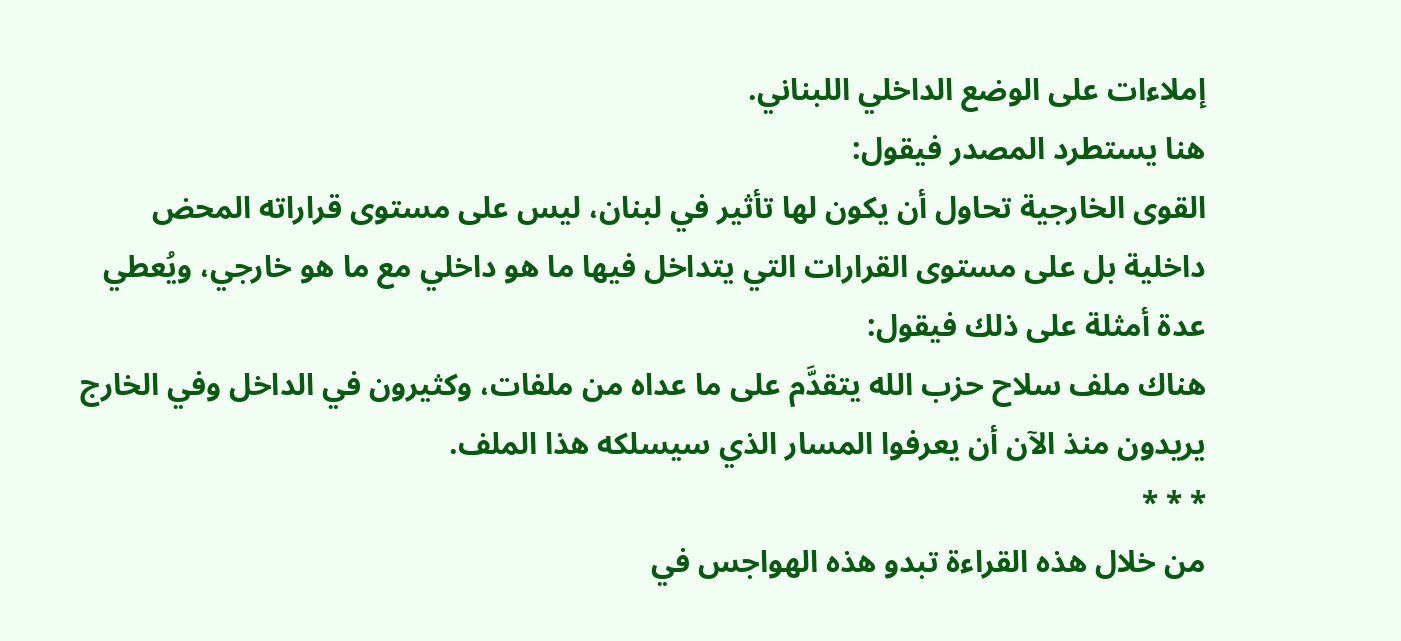إملاءات على الوضع الداخلي اللبناني.
هنا يستطرد المصدر فيقول:
القوى الخارجية تحاول أن يكون لها تأثير في لبنان، ليس على مستوى قراراته المحض داخلية بل على مستوى القرارات التي يتداخل فيها ما هو داخلي مع ما هو خارجي، ويُعطي عدة أمثلة على ذلك فيقول:
هناك ملف سلاح حزب الله يتقدَّم على ما عداه من ملفات، وكثيرون في الداخل وفي الخارج يريدون منذ الآن أن يعرفوا المسار الذي سيسلكه هذا الملف.
* * *
من خلال هذه القراءة تبدو هذه الهواجس في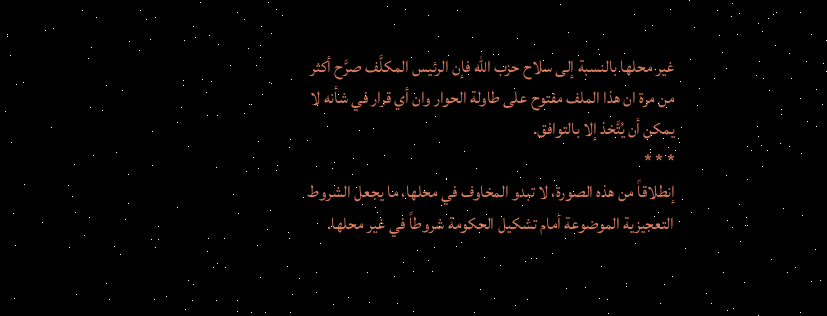غير محلها بالنسبة إلى سلاح حزب الله فإن الرئيس المكلَّف صرَّح أكثر من مرة ان هذا الملف مفتوح على طاولة الحوار وان أي قرار في شأنه لا يمكن أن يُتَّخذ إلا بالتوافق.
* * *
إنطلاقاً من هذه الصورة، لا تبدو المخاوف في محلها، ما يجعل الشروط التعجيزية الموضوعة أمام تشكيل الحكومة شروطاً في غير محلها.